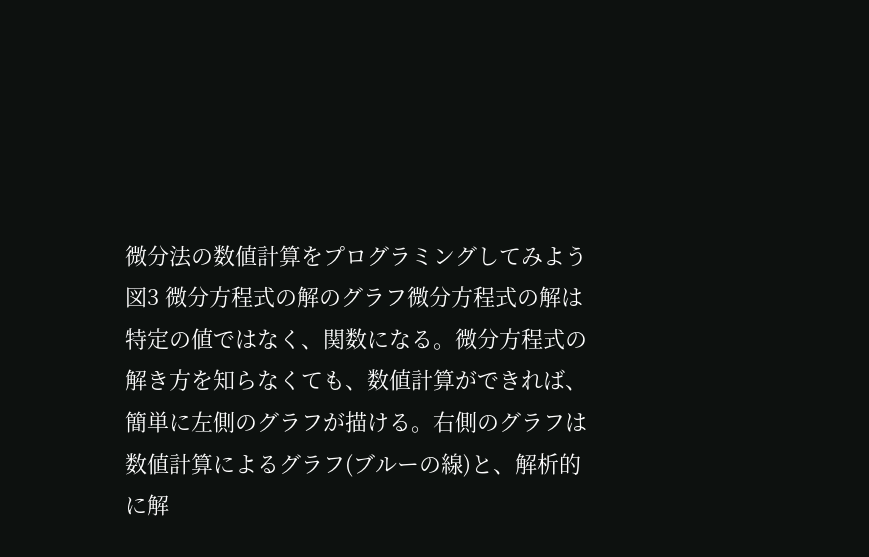微分法の数値計算をプログラミングしてみよう 図3 微分方程式の解のグラフ微分方程式の解は特定の値ではなく、関数になる。微分方程式の解き方を知らなくても、数値計算ができれば、簡単に左側のグラフが描ける。右側のグラフは数値計算によるグラフ(ブルーの線)と、解析的に解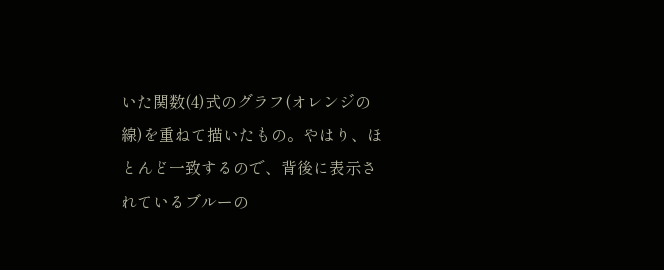いた関数(4)式のグラフ(オレンジの線)を重ねて描いたもの。やはり、ほとんど一致するので、背後に表示されているブルーの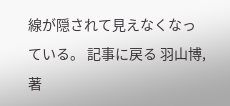線が隠されて見えなくなっている。 記事に戻る 羽山博,著